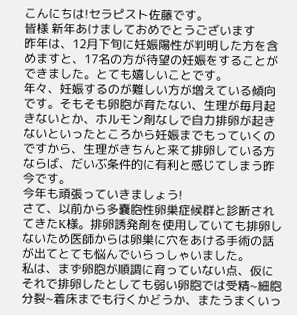こんにちは!セラピスト佐藤です。
皆様 新年あけましておめでとうございます
昨年は、12月下旬に妊娠陽性が判明した方を含めますと、17名の方が待望の妊娠をすることができました。とても嬉しいことです。
年々、妊娠するのが難しい方が増えている傾向です。そもそも卵胞が育たない、生理が毎月起きないとか、ホルモン剤なしで自力排卵が起きないといったところから妊娠までもっていくのですから、生理がきちんと来て排卵している方ならば、だいぶ条件的に有利と感じてしまう昨今です。
今年も頑張っていきましょう!
さて、以前から多嚢胞性卵巣症候群と診断されてきたK様。排卵誘発剤を使用していても排卵しないため医師からは卵巣に穴をあける手術の話が出てとても悩んでいらっしゃいました。
私は、まず卵胞が順調に育っていない点、仮にそれで排卵したとしても弱い卵胞では受精~細胞分裂~着床までも行くかどうか、またうまくいっ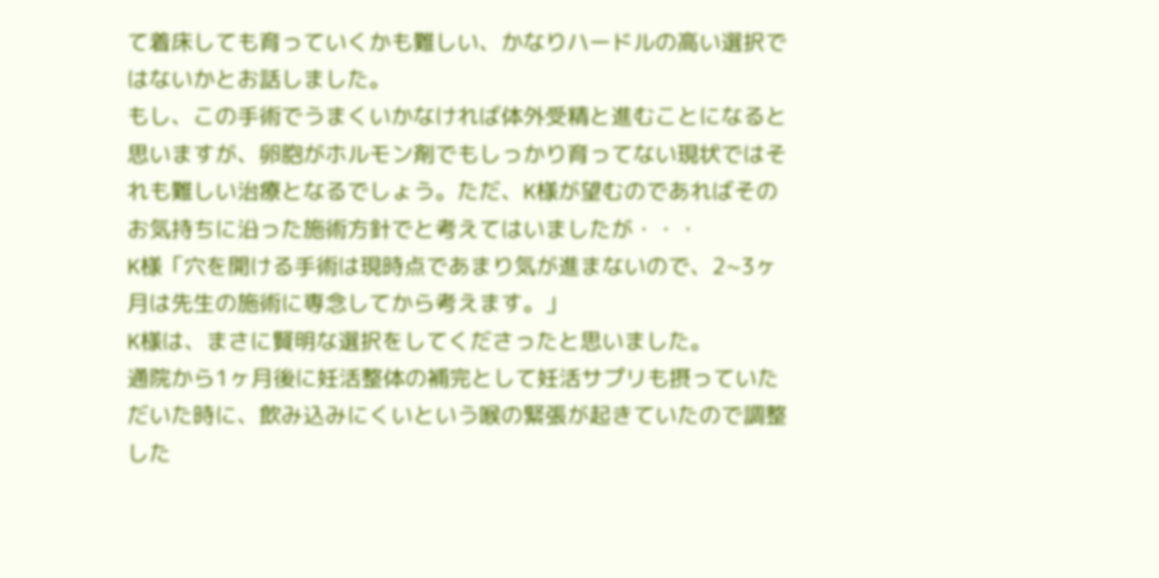て着床しても育っていくかも難しい、かなりハードルの高い選択ではないかとお話しました。
もし、この手術でうまくいかなければ体外受精と進むことになると思いますが、卵胞がホルモン剤でもしっかり育ってない現状ではそれも難しい治療となるでしょう。ただ、K様が望むのであればそのお気持ちに沿った施術方針でと考えてはいましたが・・・
K様「穴を開ける手術は現時点であまり気が進まないので、2~3ヶ月は先生の施術に専念してから考えます。」
K様は、まさに賢明な選択をしてくださったと思いました。
通院から1ヶ月後に妊活整体の補完として妊活サプリも摂っていただいた時に、飲み込みにくいという喉の緊張が起きていたので調整した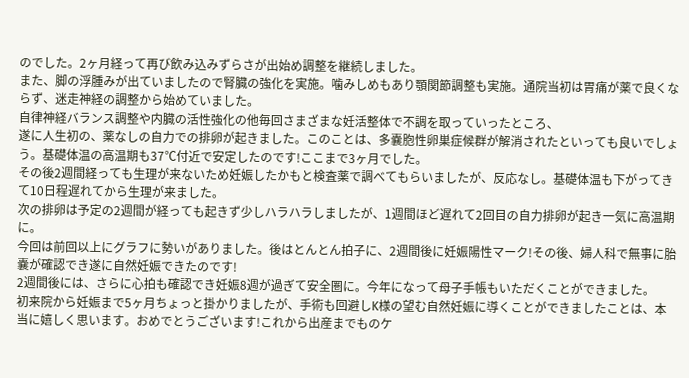のでした。2ヶ月経って再び飲み込みずらさが出始め調整を継続しました。
また、脚の浮腫みが出ていましたので腎臓の強化を実施。噛みしめもあり顎関節調整も実施。通院当初は胃痛が薬で良くならず、迷走神経の調整から始めていました。
自律神経バランス調整や内臓の活性強化の他毎回さまざまな妊活整体で不調を取っていったところ、
遂に人生初の、薬なしの自力での排卵が起きました。このことは、多嚢胞性卵巣症候群が解消されたといっても良いでしょう。基礎体温の高温期も37℃付近で安定したのです!ここまで3ヶ月でした。
その後2週間経っても生理が来ないため妊娠したかもと検査薬で調べてもらいましたが、反応なし。基礎体温も下がってきて10日程遅れてから生理が来ました。
次の排卵は予定の2週間が経っても起きず少しハラハラしましたが、1週間ほど遅れて2回目の自力排卵が起き一気に高温期に。
今回は前回以上にグラフに勢いがありました。後はとんとん拍子に、2週間後に妊娠陽性マーク!その後、婦人科で無事に胎嚢が確認でき遂に自然妊娠できたのです!
2週間後には、さらに心拍も確認でき妊娠8週が過ぎて安全圏に。今年になって母子手帳もいただくことができました。
初来院から妊娠まで5ヶ月ちょっと掛かりましたが、手術も回避しK様の望む自然妊娠に導くことができましたことは、本当に嬉しく思います。おめでとうございます!これから出産までものケ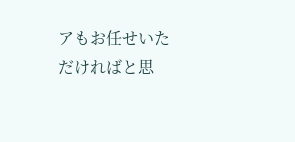アもお任せいただければと思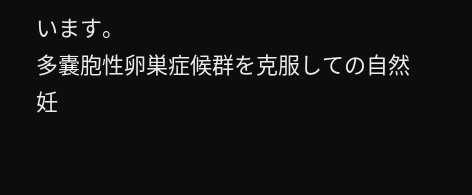います。
多嚢胞性卵巣症候群を克服しての自然妊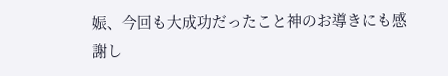娠、今回も大成功だったこと神のお導きにも感謝し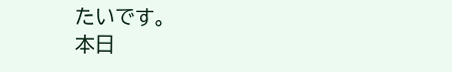たいです。
本日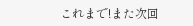これまで!また次回